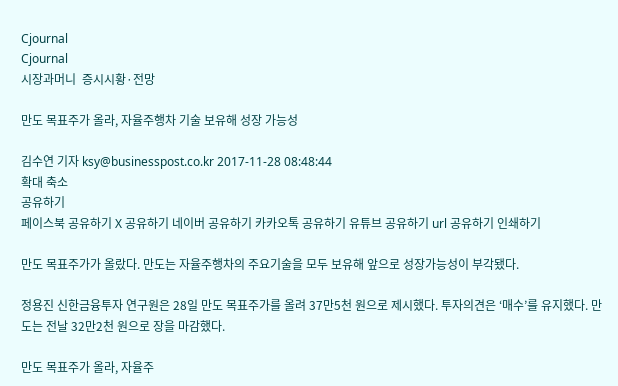Cjournal
Cjournal
시장과머니  증시시황·전망

만도 목표주가 올라, 자율주행차 기술 보유해 성장 가능성

김수연 기자 ksy@businesspost.co.kr 2017-11-28 08:48:44
확대 축소
공유하기
페이스북 공유하기 X 공유하기 네이버 공유하기 카카오톡 공유하기 유튜브 공유하기 url 공유하기 인쇄하기

만도 목표주가가 올랐다. 만도는 자율주행차의 주요기술을 모두 보유해 앞으로 성장가능성이 부각됐다.

정용진 신한금융투자 연구원은 28일 만도 목표주가를 올려 37만5천 원으로 제시했다. 투자의견은 ‘매수’를 유지했다. 만도는 전날 32만2천 원으로 장을 마감했다.

만도 목표주가 올라, 자율주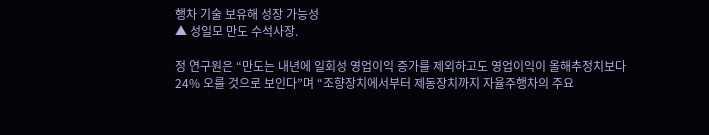행차 기술 보유해 성장 가능성
▲ 성일모 만도 수석사장.

정 연구원은 “만도는 내년에 일회성 영업이익 증가를 제외하고도 영업이익이 올해추정치보다 24% 오를 것으로 보인다”며 “조향장치에서부터 제동장치까지 자율주행차의 주요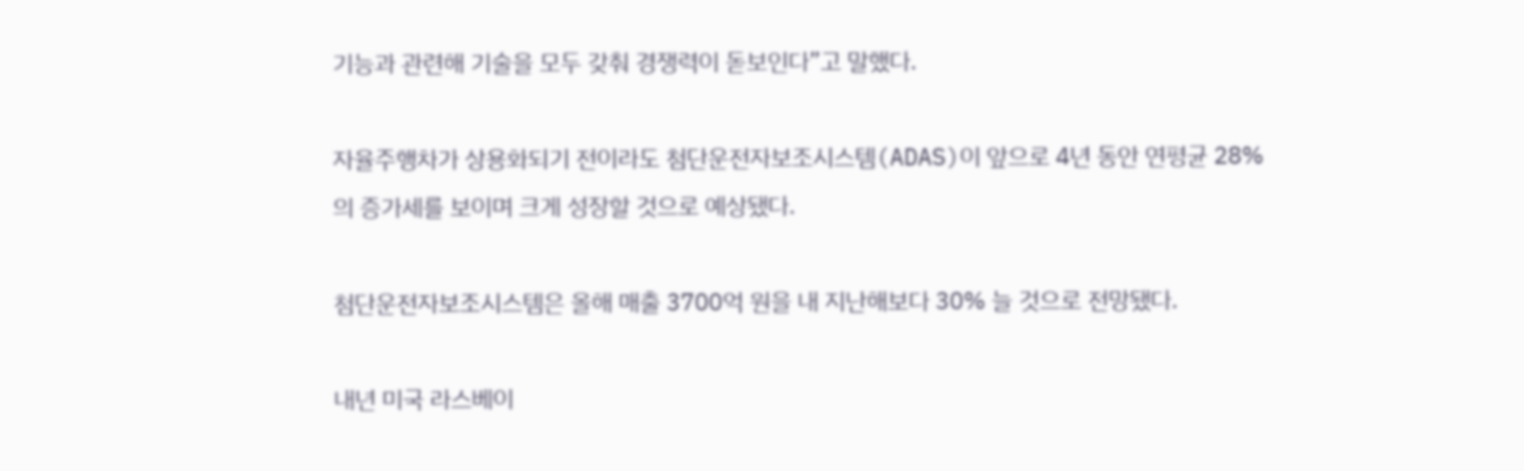기능과 관련해 기술을 모두 갖춰 경쟁력이 돋보인다”고 말했다.

자율주행차가 상용화되기 전이라도 첨단운전자보조시스템(ADAS)이 앞으로 4년 동안 연평균 28%의 증가세를 보이며 크게 성장할 것으로 예상됐다.

첨단운전자보조시스템은 올해 매출 3700억 원을 내 지난해보다 30% 늘 것으로 전망됐다.

내년 미국 라스베이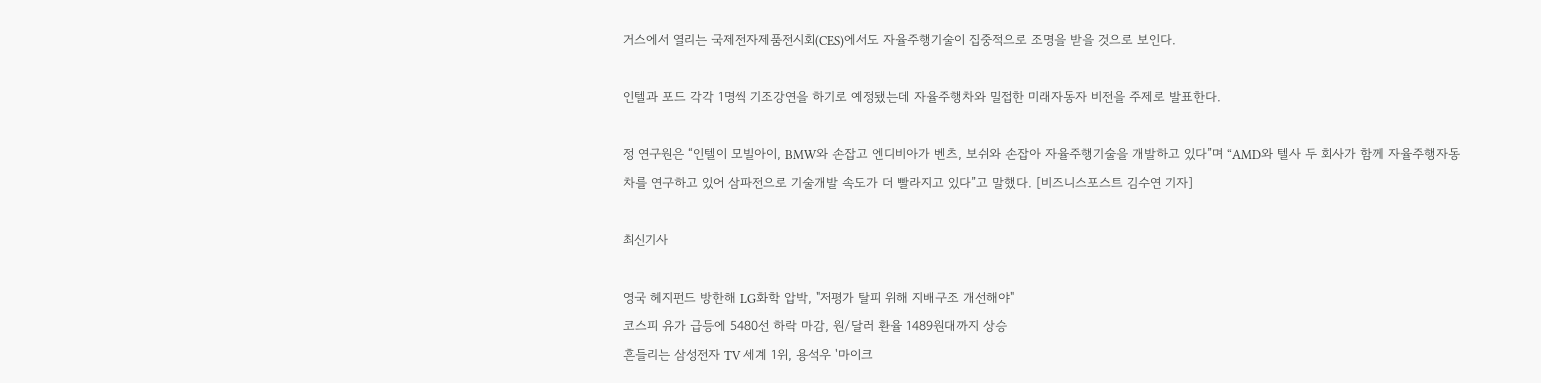거스에서 열리는 국제전자제품전시회(CES)에서도 자율주행기술이 집중적으로 조명을 받을 것으로 보인다.

인텔과 포드 각각 1명씩 기조강연을 하기로 예정됐는데 자율주행차와 밀접한 미래자동자 비전을 주제로 발표한다.

정 연구원은 “인텔이 모빌아이, BMW와 손잡고 엔디비아가 벤츠, 보쉬와 손잡아 자율주행기술을 개발하고 있다”며 “AMD와 텔사 두 회사가 함께 자율주행자동차를 연구하고 있어 삼파전으로 기술개발 속도가 더 빨라지고 있다”고 말했다. [비즈니스포스트 김수연 기자]

최신기사

영국 헤지펀드 방한해 LG화학 압박, "저평가 탈피 위해 지배구조 개선해야"
코스피 유가 급등에 5480선 하락 마감, 원/달러 환율 1489원대까지 상승
흔들리는 삼성전자 TV 세계 1위, 용석우 '마이크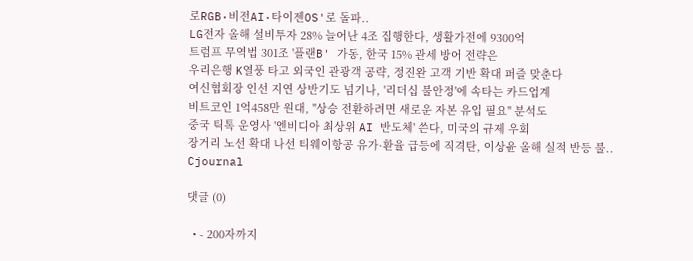로RGB·비전AI·타이젠OS'로 돌파..
LG전자 올해 설비투자 28% 늘어난 4조 집행한다, 생활가전에 9300억
트럼프 무역법 301조 '플랜B' 가동, 한국 15% 관세 방어 전략은
우리은행 K열풍 타고 외국인 관광객 공략, 정진완 고객 기반 확대 퍼즐 맞춘다
여신협회장 인선 지연 상반기도 넘기나, '리더십 불안정'에 속타는 카드업계
비트코인 1억458만 원대, "상승 전환하려면 새로운 자본 유입 필요" 분석도
중국 틱톡 운영사 '엔비디아 최상위 AI 반도체' 쓴다, 미국의 규제 우회
장거리 노선 확대 나선 티웨이항공 유가·환율 급등에 직격탄, 이상윤 올해 실적 반등 불..
Cjournal

댓글 (0)

  • - 200자까지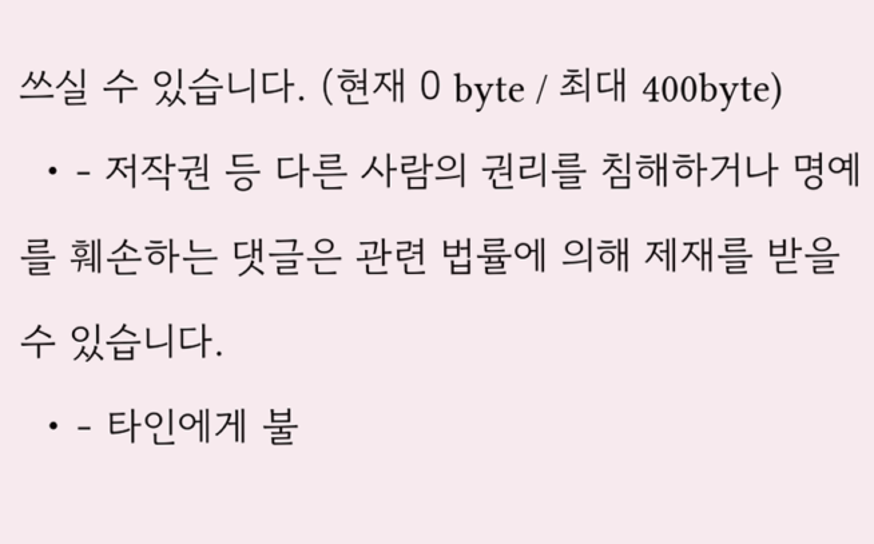쓰실 수 있습니다. (현재 0 byte / 최대 400byte)
  • - 저작권 등 다른 사람의 권리를 침해하거나 명예를 훼손하는 댓글은 관련 법률에 의해 제재를 받을 수 있습니다.
  • - 타인에게 불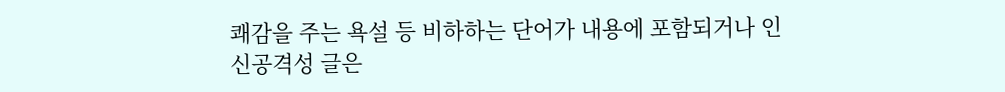쾌감을 주는 욕설 등 비하하는 단어가 내용에 포함되거나 인신공격성 글은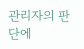관리자의 판단에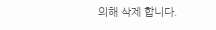의해 삭제 합니다.